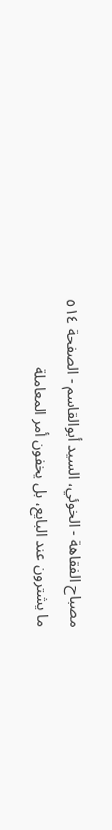مصباح الفقاهة - الخوئي، السيد أبوالقاسم - الصفحة ٥١٤
ما يشترون عند البايع، بل يخفون أمر المعاملة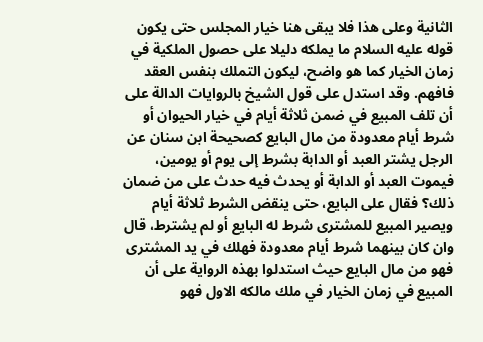الثانية وعلى هذا فلا يبقى هنا خيار المجلس حتى يكون قوله عليه السلام ما يملكه دليلا على حصول الملكية في زمان الخيار كما هو واضح، ليكون التملك بنفس العقد فافهم. وقد استدل على قول الشيخ بالروايات الدالة على أن تلف المبيع في ضمن ثلاثة أيام في خيار الحيوان أو شرط أيام معدودة من مال البايع كصحيحة ابن سنان عن الرجل يشتر العبد أو الدابة بشرط إلى يوم أو يومين، فيموت العبد أو الدابة أو يحدث فيه حدث على من ضمان ذلك؟ فقال على البايع، حتى ينقض الشرط ثلاثة أيام ويصير المبيع للمشترى شرط له البايع أو لم يشترط، قال وان كان بينهما شرط أيام معدودة فهلك في يد المشترى فهو من مال البايع حيث استدلوا بهذه الرواية على أن المبيع في زمان الخيار في ملك مالكه الاول فهو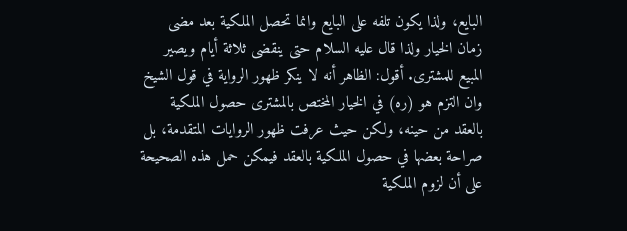البايع، ولذا يكون تلفه على البايع وانما تحصل الملكية بعد مضى زمان الخيار ولذا قال عليه السلام حتى ينقضى ثلاثة أيام ويصير المبيع للمشترى. أقول: الظاهر أنه لا ينكر ظهور الرواية في قول الشيخ وان التزم هو (ره) في الخيار المختص بالمشترى حصول الملكية بالعقد من حينه، ولكن حيث عرفت ظهور الروايات المتقدمة، بل صراحة بعضها في حصول الملكية بالعقد فيمكن حمل هذه الصحيحة على أن لزوم الملكية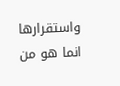واستقرارها انما هو من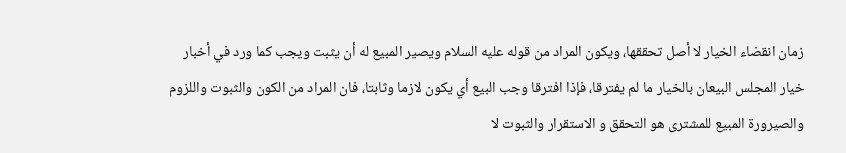زمان انقضاء الخيار لا أصل تحققها، ويكون المراد من قوله عليه السلام ويصير المبيع له أن يثبت ويجب كما ورد في أخبار خيار المجلس البيعان بالخيار ما لم يفترقا، فإذا افترقا وجب البيع أي يكون لازما وثابتا، فان المراد من الكون والثبوت واللزوم والصيرورة المبيع للمشترى هو التحقق و الاستقرار والثبوت لا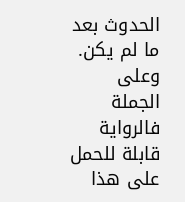الحدوث بعد ما لم يكن. وعلى الجملة فالرواية قابلة للحمل على هذا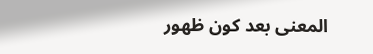المعنى بعد كون ظهور